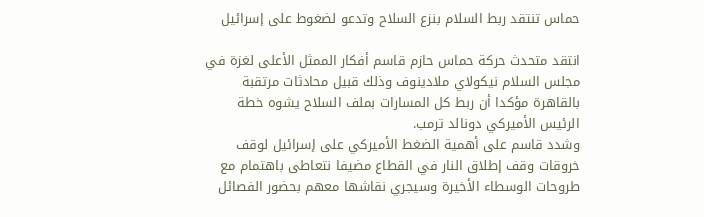حماس تنتقد ربط السلام بنزع السلاح وتدعو لضغوط على إسرائيل

انتقد متحدث حركة حماس حازم قاسم أفكار الممثل الأعلى لغزة في مجلس السلام نيكولاي ملادينوف وذلك قبيل محادثات مرتقبة بالقاهرة مؤكدا أن ربط كل المسارات بملف السلاح يشوه خطة الرئيس الأميركي دونالد ترمب.
وشدد قاسم على أهمية الضغط الأميركي على إسرائيل لوقف خروقات وقف إطلاق النار في القطاع مضيفا نتعاطى باهتمام مع طروحات الوسطاء الأخيرة وسيجري نقاشها معهم بحضور الفصائل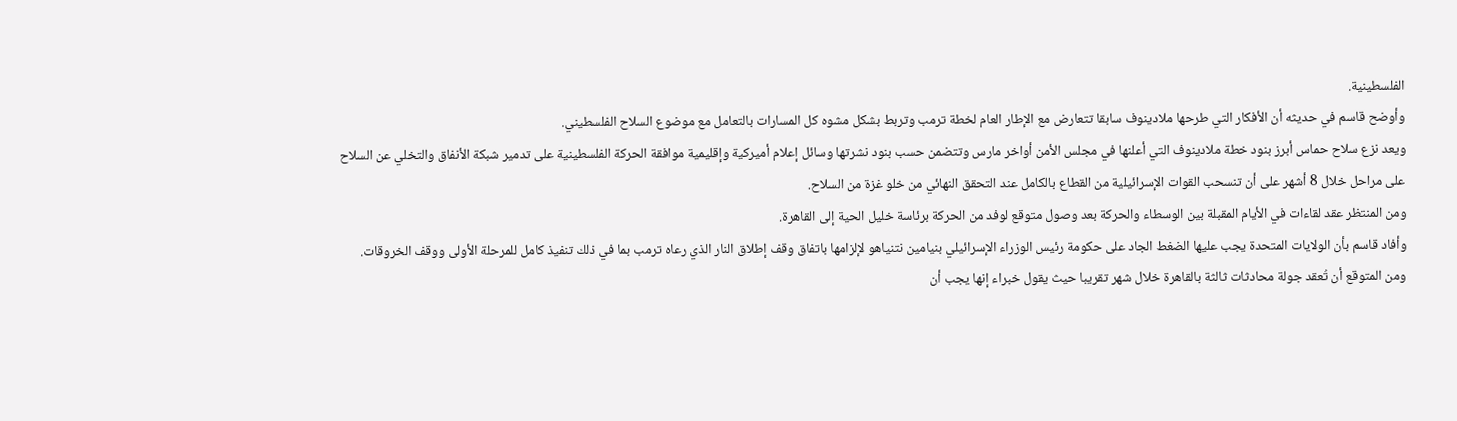الفلسطينية.
وأوضح قاسم في حديثه أن الأفكار التي طرحها ملادينوف سابقا تتعارض مع الإطار العام لخطة ترمب وتربط بشكل مشوه كل المسارات بالتعامل مع موضوع السلاح الفلسطيني.
ويعد نزع سلاح حماس أبرز بنود خطة ملادينوف التي أعلنها في مجلس الأمن أواخر مارس وتتضمن حسب بنود نشرتها وسائل إعلام أميركية وإقليمية موافقة الحركة الفلسطينية على تدمير شبكة الأنفاق والتخلي عن السلاح على مراحل خلال 8 أشهر على أن تنسحب القوات الإسرائيلية من القطاع بالكامل عند التحقق النهائي من خلو غزة من السلاح.
ومن المنتظر عقد لقاءات في الأيام المقبلة بين الوسطاء والحركة بعد وصول متوقع لوفد من الحركة برئاسة خليل الحية إلى القاهرة.
وأفاد قاسم بأن الولايات المتحدة يجب عليها الضغط الجاد على حكومة رئيس الوزراء الإسرائيلي بنيامين نتنياهو لإلزامها باتفاق وقف إطلاق النار الذي رعاه ترمب بما في ذلك تنفيذ كامل للمرحلة الأولى ووقف الخروقات.
ومن المتوقع أن تُعقد جولة محادثات ثالثة بالقاهرة خلال شهر تقريبا حيث يقول خبراء إنها يجب أن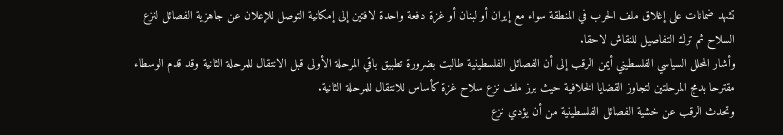تشهد ضمانات على إغلاق ملف الحرب في المنطقة سواء مع إيران أو لبنان أو غزة دفعة واحدة لافتين إلى إمكانية التوصل للإعلان عن جاهزية الفصائل لنزع السلاح ثم ترك التفاصيل للنقاش لاحقا.
وأشار المحلل السياسي الفلسطيني أيمن الرقب إلى أن الفصائل الفلسطينية طالبت بضرورة تطبيق باقي المرحلة الأولى قبل الانتقال للمرحلة الثانية وقد قدم الوسطاء مقترحا بدمج المرحلتين لتجاوز القضايا الخلافية حيث برز ملف نزع سلاح غزة كأساس للانتقال للمرحلة الثانية.
وتحدث الرقب عن خشية الفصائل الفلسطينية من أن يؤدي نزع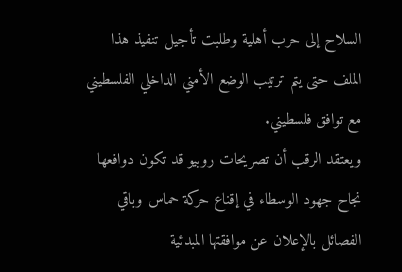السلاح إلى حرب أهلية وطلبت تأجيل تنفيذ هذا الملف حتى يتم ترتيب الوضع الأمني الداخلي الفلسطيني مع توافق فلسطيني.
ويعتقد الرقب أن تصريحات روبيو قد تكون دوافعها نجاح جهود الوسطاء في إقناع حركة حماس وباقي الفصائل بالإعلان عن موافقتها المبدئية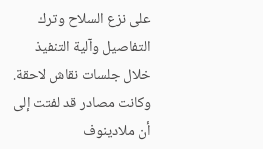على نزع السلاح وترك التفاصيل وآلية التنفيذ خلال جلسات نقاش لاحقة.
وكانت مصادر قد لفتت إلى أن ملادينوف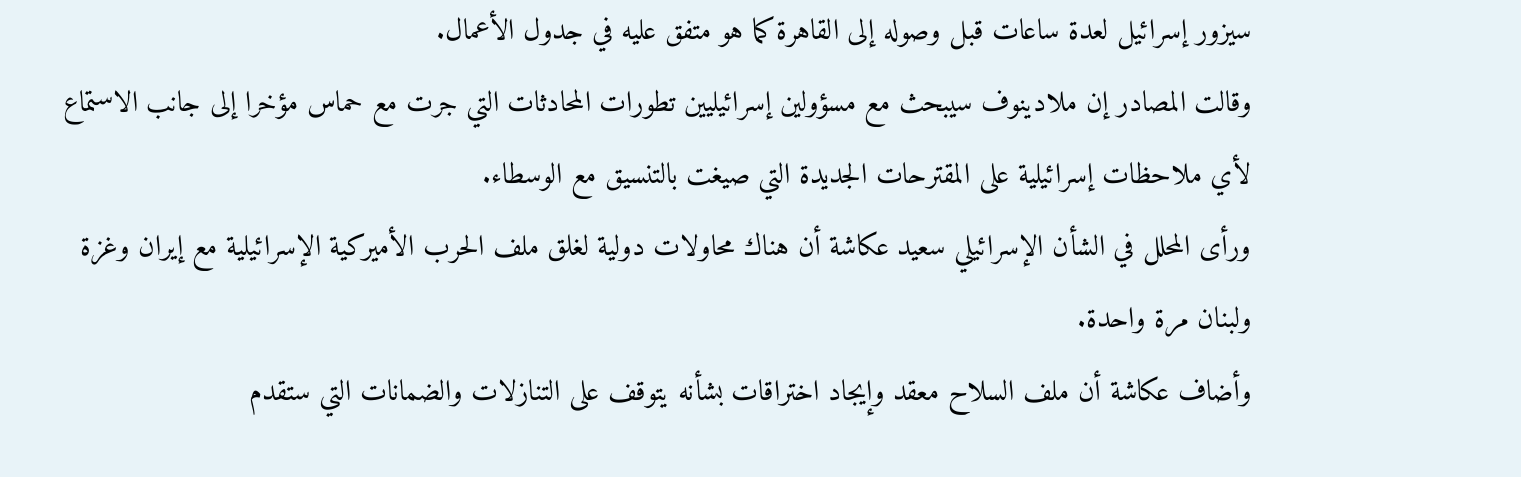سيزور إسرائيل لعدة ساعات قبل وصوله إلى القاهرة كما هو متفق عليه في جدول الأعمال.
وقالت المصادر إن ملادينوف سيبحث مع مسؤولين إسرائيليين تطورات المحادثات التي جرت مع حماس مؤخرا إلى جانب الاستماع لأي ملاحظات إسرائيلية على المقترحات الجديدة التي صيغت بالتنسيق مع الوسطاء.
ورأى المحلل في الشأن الإسرائيلي سعيد عكاشة أن هناك محاولات دولية لغلق ملف الحرب الأميركية الإسرائيلية مع إيران وغزة ولبنان مرة واحدة.
وأضاف عكاشة أن ملف السلاح معقد وإيجاد اختراقات بشأنه يتوقف على التنازلات والضمانات التي ستقدم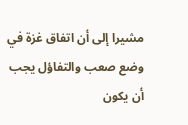مشيرا إلى أن اتفاق غزة في وضع صعب والتفاؤل يجب أن يكون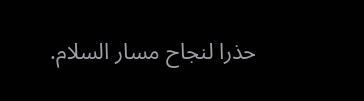حذرا لنجاح مسار السلام.